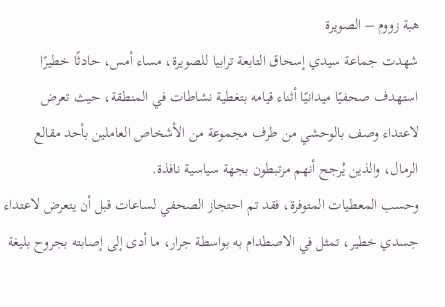هبة زووم – الصويرة
شهدت جماعة سيدي إسحاق التابعة ترابيا للصويرة، مساء أمس، حادثًا خطيرًا استهدف صحفيًا ميدانيًا أثناء قيامه بتغطية نشاطات في المنطقة، حيث تعرض لاعتداء وصف بالوحشي من طرف مجموعة من الأشخاص العاملين بأحد مقالع الرمال، والذين يُرجح أنهم مرتبطون بجهة سياسية نافذة.
وحسب المعطيات المتوفرة، فقد تم احتجاز الصحفي لساعات قبل أن يتعرض لاعتداء جسدي خطير، تمثل في الاصطدام به بواسطة جرار، ما أدى إلى إصابته بجروح بليغة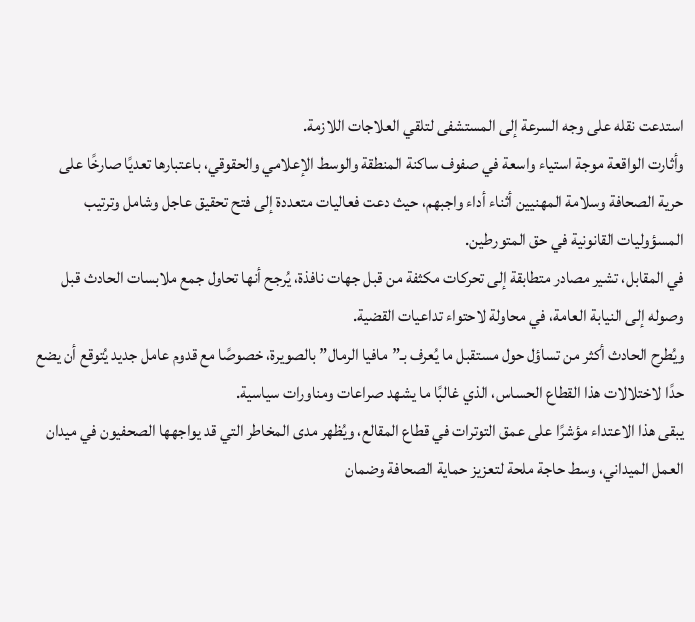استدعت نقله على وجه السرعة إلى المستشفى لتلقي العلاجات اللازمة.
وأثارت الواقعة موجة استياء واسعة في صفوف ساكنة المنطقة والوسط الإعلامي والحقوقي، باعتبارها تعديًا صارخًا على حرية الصحافة وسلامة المهنيين أثناء أداء واجبهم، حيث دعت فعاليات متعددة إلى فتح تحقيق عاجل وشامل وترتيب المسؤوليات القانونية في حق المتورطين.
في المقابل، تشير مصادر متطابقة إلى تحركات مكثفة من قبل جهات نافذة، يُرجح أنها تحاول جمع ملابسات الحادث قبل وصوله إلى النيابة العامة، في محاولة لاحتواء تداعيات القضية.
ويُطرح الحادث أكثر من تساؤل حول مستقبل ما يُعرف بـ”مافيا الرمال” بالصويرة، خصوصًا مع قدوم عامل جديد يُتوقع أن يضع حدًا لاختلالات هذا القطاع الحساس، الذي غالبًا ما يشهد صراعات ومناورات سياسية.
يبقى هذا الاعتداء مؤشرًا على عمق التوترات في قطاع المقالع، ويُظهر مدى المخاطر التي قد يواجهها الصحفيون في ميدان العمل الميداني، وسط حاجة ملحة لتعزيز حماية الصحافة وضمان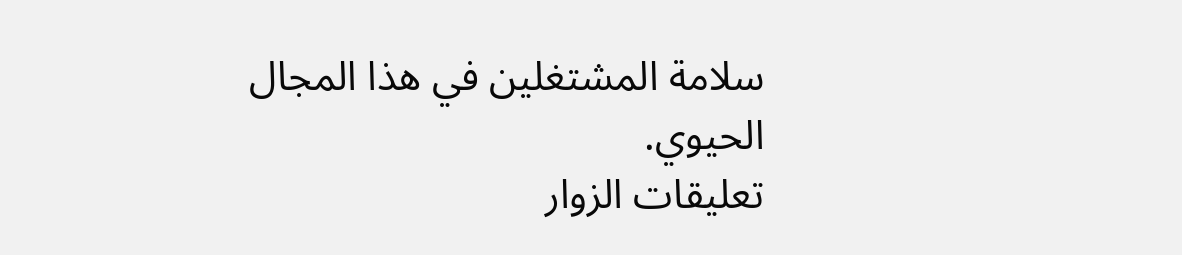سلامة المشتغلين في هذا المجال الحيوي.
تعليقات الزوار